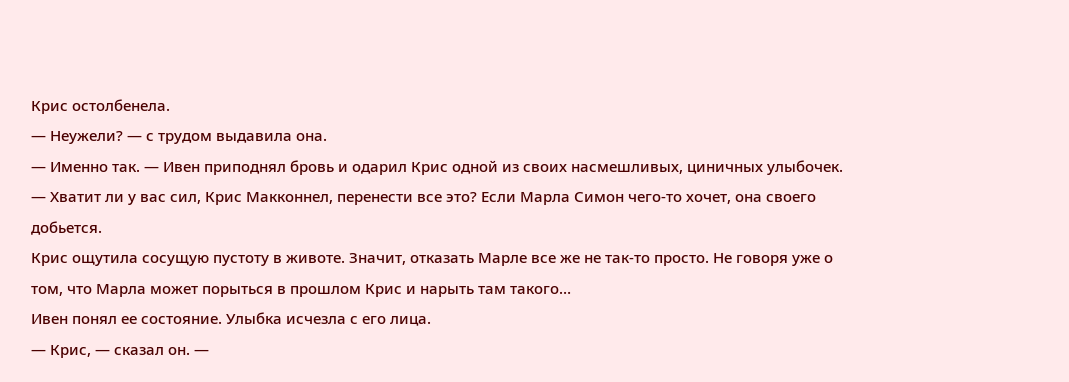Крис остолбенела.
— Неужели? — с трудом выдавила она.
— Именно так. — Ивен приподнял бровь и одарил Крис одной из своих насмешливых, циничных улыбочек. — Хватит ли у вас сил, Крис Макконнел, перенести все это? Если Марла Симон чего-то хочет, она своего добьется.
Крис ощутила сосущую пустоту в животе. Значит, отказать Марле все же не так-то просто. Не говоря уже о том, что Марла может порыться в прошлом Крис и нарыть там такого…
Ивен понял ее состояние. Улыбка исчезла с его лица.
— Крис, — сказал он. —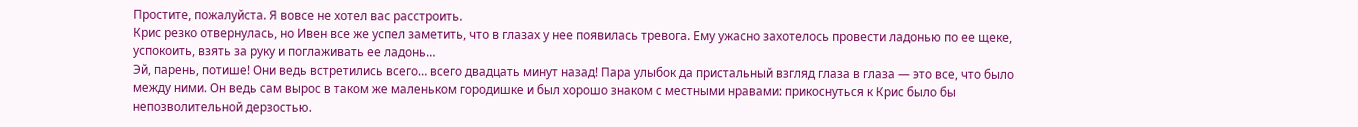Простите, пожалуйста. Я вовсе не хотел вас расстроить.
Крис резко отвернулась, но Ивен все же успел заметить, что в глазах у нее появилась тревога. Ему ужасно захотелось провести ладонью по ее щеке, успокоить, взять за руку и поглаживать ее ладонь…
Эй, парень, потише! Они ведь встретились всего… всего двадцать минут назад! Пара улыбок да пристальный взгляд глаза в глаза — это все, что было между ними. Он ведь сам вырос в таком же маленьком городишке и был хорошо знаком с местными нравами: прикоснуться к Крис было бы непозволительной дерзостью.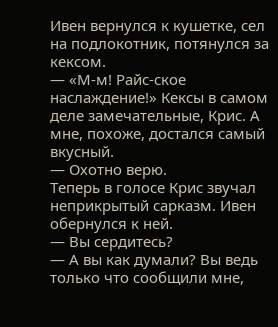Ивен вернулся к кушетке, сел на подлокотник, потянулся за кексом.
— «М-м! Райс-ское наслаждение!» Кексы в самом деле замечательные, Крис. А мне, похоже, достался самый вкусный.
— Охотно верю.
Теперь в голосе Крис звучал неприкрытый сарказм. Ивен обернулся к ней.
— Вы сердитесь?
— А вы как думали? Вы ведь только что сообщили мне,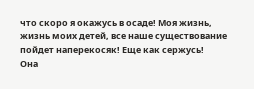что скоро я окажусь в осаде! Моя жизнь, жизнь моих детей, все наше существование пойдет наперекосяк! Еще как сержусь!
Она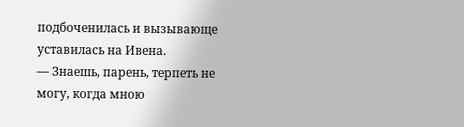подбоченилась и вызывающе уставилась на Ивена.
— Знаешь, парень, терпеть не могу, когда мною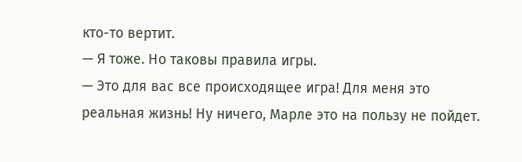кто-то вертит.
— Я тоже. Но таковы правила игры.
— Это для вас все происходящее игра! Для меня это реальная жизнь! Ну ничего, Марле это на пользу не пойдет.